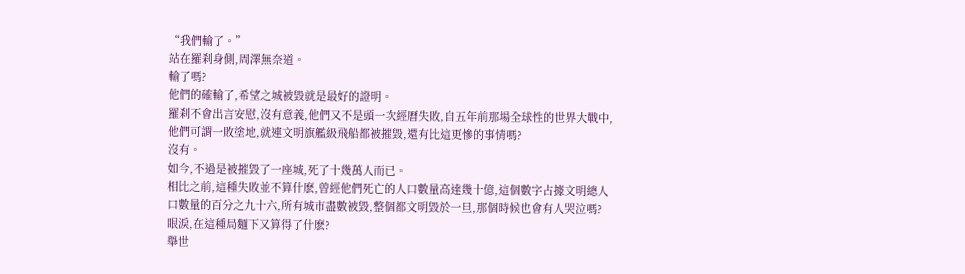“我們輸了。”
站在羅刹身側,周澤無奈道。
輸了嗎?
他們的確輸了,希望之城被毀就是最好的證明。
羅刹不會出言安慰,沒有意義,他們又不是頭一次經曆失敗,自五年前那場全球性的世界大戰中,他們可謂一敗塗地,就連文明旗艦級飛船都被摧毀,還有比這更慘的事情嗎?
沒有。
如今,不過是被摧毀了一座城,死了十幾萬人而已。
相比之前,這種失敗並不算什麽,曾經他們死亡的人口數量高達幾十億,這個數字占據文明總人口數量的百分之九十六,所有城市盡數被毀,整個都文明毀於一旦,那個時候也會有人哭泣嗎?
眼淚,在這種局麵下又算得了什麽?
舉世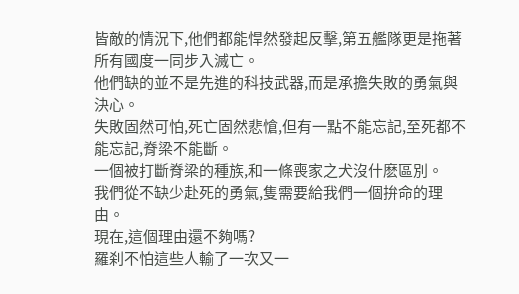皆敵的情況下,他們都能悍然發起反擊,第五艦隊更是拖著所有國度一同步入滅亡。
他們缺的並不是先進的科技武器,而是承擔失敗的勇氣與決心。
失敗固然可怕,死亡固然悲愴,但有一點不能忘記,至死都不能忘記,脊梁不能斷。
一個被打斷脊梁的種族,和一條喪家之犬沒什麽區別。
我們從不缺少赴死的勇氣,隻需要給我們一個拚命的理由。
現在,這個理由還不夠嗎?
羅刹不怕這些人輸了一次又一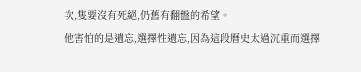次,隻要沒有死絕,仍舊有翻盤的希望。
他害怕的是遺忘,選擇性遺忘,因為這段曆史太過沉重而選擇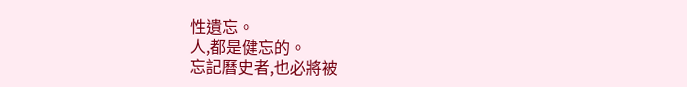性遺忘。
人,都是健忘的。
忘記曆史者,也必將被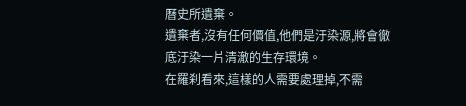曆史所遺棄。
遺棄者,沒有任何價值,他們是汙染源,將會徹底汙染一片清澈的生存環境。
在羅刹看來,這樣的人需要處理掉,不需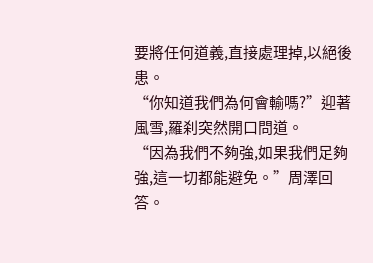要將任何道義,直接處理掉,以絕後患。
“你知道我們為何會輸嗎?”迎著風雪,羅刹突然開口問道。
“因為我們不夠強,如果我們足夠強,這一切都能避免。”周澤回答。